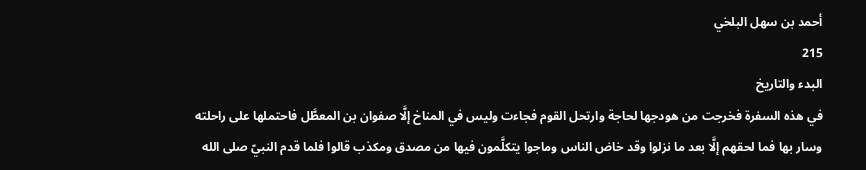أحمد بن سهل البلخي
215
البدء والتاريخ
في هذه السفرة فخرجت من هودجها لحاجة وارتحل القوم فجاءت وليس في المناخ إلَّا صفوان بن المعطَّل فاحتملها على راحلته وسار بها فما لحقهم إلَّا بعد ما نزلوا وقد خاض الناس وماجوا يتكلَّمون فيها من مصدق ومكذب قالوا فلما قدم النبيّ صلى الله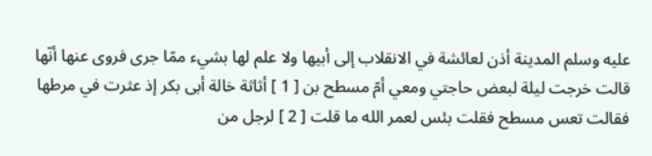عليه وسلم المدينة أذن لعائشة في الانقلاب إلى أبيها ولا علم لها بشيء ممّا جرى فروى عنها أنّها قالت خرجت ليلة لبعض حاجتي ومعي أمّ مسطح بن [ 1 ] أثاثة خالة أبى بكر إذ عثرت في مرطها فقالت تعس مسطح فقلت بئس لعمر الله ما قلت [ 2 ] لرجل من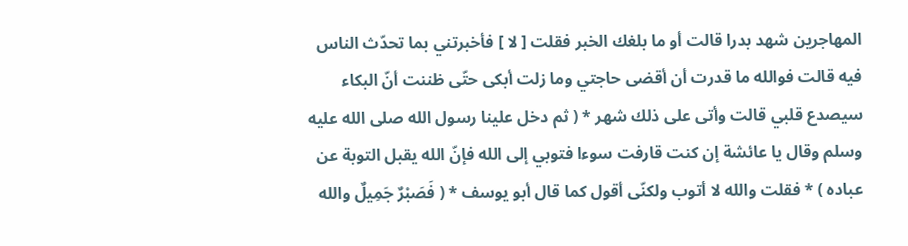المهاجرين شهد بدرا قالت أو ما بلغك الخبر فقلت [ لا ] فأخبرتني بما تحدّث الناس فيه قالت فوالله ما قدرت أن أقضى حاجتي وما زلت أبكى حتّى ظننت أنّ البكاء سيصدع قلبي قالت وأتى على ذلك شهر * ( ثم دخل علينا رسول الله صلى الله عليه وسلم وقال يا عائشة إن كنت قارفت سوءا فتوبي إلى الله فإنّ الله يقبل التوبة عن عباده ) * فقلت والله لا أتوب ولكنّى أقول كما قال أبو يوسف * ( فَصَبْرٌ جَمِيلٌ والله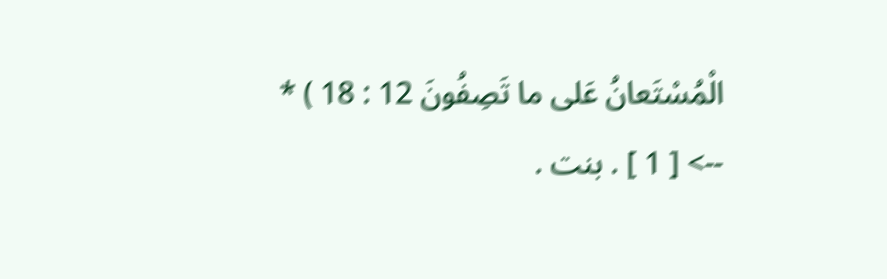الْمُسْتَعانُ عَلى ما تَصِفُونَ 12 : 18 ) *
--> [ 1 ] . بنت .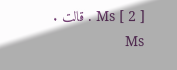Ms [ 2 ] . قالت . Ms